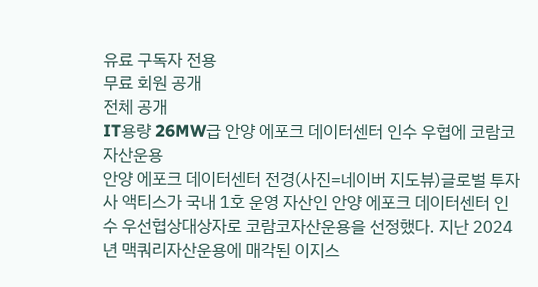유료 구독자 전용
무료 회원 공개
전체 공개
IT용량 26MW급 안양 에포크 데이터센터 인수 우협에 코람코자산운용
안양 에포크 데이터센터 전경(사진=네이버 지도뷰)글로벌 투자사 액티스가 국내 1호 운영 자산인 안양 에포크 데이터센터 인수 우선협상대상자로 코람코자산운용을 선정했다. 지난 2024년 맥쿼리자산운용에 매각된 이지스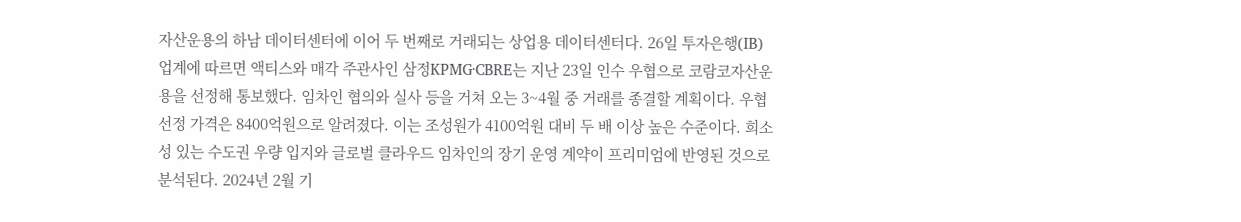자산운용의 하남 데이터센터에 이어 두 번째로 거래되는 상업용 데이터센터다. 26일 투자은행(IB) 업계에 따르면 액티스와 매각 주관사인 삼정KPMG·CBRE는 지난 23일 인수 우협으로 코람코자산운용을 선정해 통보했다. 임차인 협의와 실사 등을 거쳐 오는 3~4월 중 거래를 종결할 계획이다. 우협 선정 가격은 8400억원으로 알려졌다. 이는 조성원가 4100억원 대비 두 배 이상 높은 수준이다. 희소성 있는 수도권 우량 입지와 글로벌 클라우드 임차인의 장기 운영 계약이 프리미엄에 반영된 것으로 분석된다. 2024년 2월 기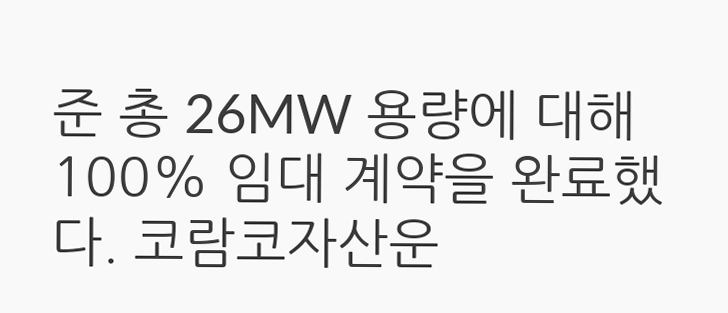준 총 26MW 용량에 대해 100% 임대 계약을 완료했다. 코람코자산운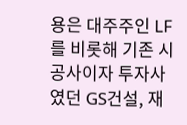용은 대주주인 LF를 비롯해 기존 시공사이자 투자사였던 GS건설, 재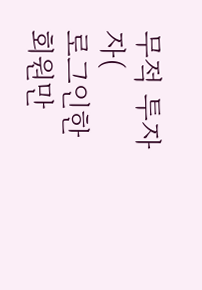무적 투자자(
로그인한 회원만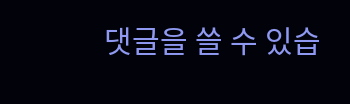댓글을 쓸 수 있습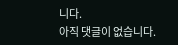니다.
아직 댓글이 없습니다.